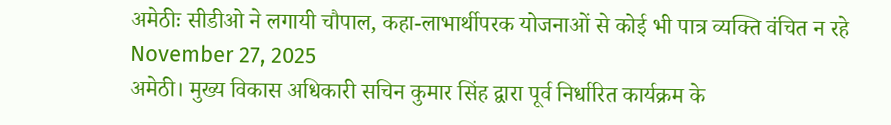अमेठीः सीडीओ ने लगायी चौपाल, कहा-लाभार्थीपरक योजनाओं से कोई भी पात्र व्यक्ति वंचित न रहे
November 27, 2025
अमेठी। मुख्य विकास अधिकारी सचिन कुमार सिंह द्वारा पूर्व निर्धारित कार्यक्रम के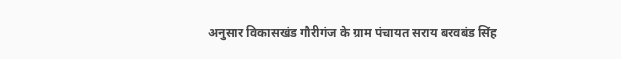अनुसार विकासखंड गौरीगंज के ग्राम पंचायत सराय बरवबंड सिंह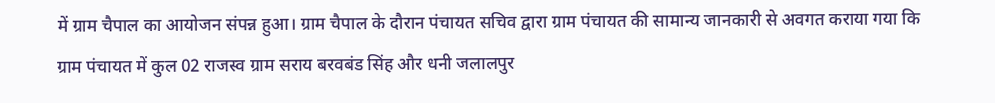में ग्राम चैपाल का आयोजन संपन्न हुआ। ग्राम चैपाल के दौरान पंचायत सचिव द्वारा ग्राम पंचायत की सामान्य जानकारी से अवगत कराया गया कि ग्राम पंचायत में कुल 02 राजस्व ग्राम सराय बरवबंड सिंह और धनी जलालपुर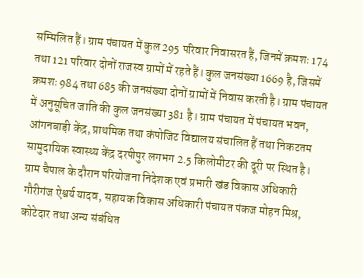सम्मिलित हैं। ग्राम पंचायत में कुल 295 परिवार निवासरत हैं, जिनमें क्रमशः 174 तथा 121 परिवार दोनों राजस्व ग्रामों में रहते हैं। कुल जनसंख्या 1669 है, जिसमें क्रमशः 984 तथा 685 की जनसंख्या दोनों ग्रामों में निवास करती है। ग्राम पंचायत में अनुसूचित जाति की कुल जनसंख्या 381 है। ग्राम पंचायत में पंचायत भवन, आंगनबाड़ी केंद्र, प्राथमिक तथा कंपोजिट विद्यालय संचालित हैं तथा निकटतम सामुदायिक स्वास्थ्य केंद्र दरपीपुर लगभग 2.5 किलोमीटर की दूरी पर स्थित है। ग्राम चैपाल के दौरान परियोजना निदेशक एवं प्रभारी खंड विकास अधिकारी गौरीगंज ऐश्वर्य यादव, सहायक विकास अधिकारी पंचायत पंकज मोहन मिश्र, कोटेदार तथा अन्य संबंधित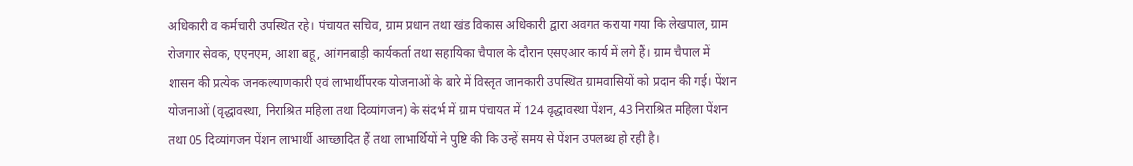अधिकारी व कर्मचारी उपस्थित रहे। पंचायत सचिव, ग्राम प्रधान तथा खंड विकास अधिकारी द्वारा अवगत कराया गया कि लेखपाल, ग्राम रोजगार सेवक, एएनएम, आशा बहू, आंगनबाड़ी कार्यकर्ता तथा सहायिका चैपाल के दौरान एसएआर कार्य में लगे हैं। ग्राम चैपाल में शासन की प्रत्येक जनकल्याणकारी एवं लाभार्थीपरक योजनाओं के बारे में विस्तृत जानकारी उपस्थित ग्रामवासियों को प्रदान की गई। पेंशन योजनाओं (वृद्धावस्था, निराश्रित महिला तथा दिव्यांगजन) के संदर्भ में ग्राम पंचायत में 124 वृद्धावस्था पेंशन, 43 निराश्रित महिला पेंशन तथा 05 दिव्यांगजन पेंशन लाभार्थी आच्छादित हैं तथा लाभार्थियों ने पुष्टि की कि उन्हें समय से पेंशन उपलब्ध हो रही है।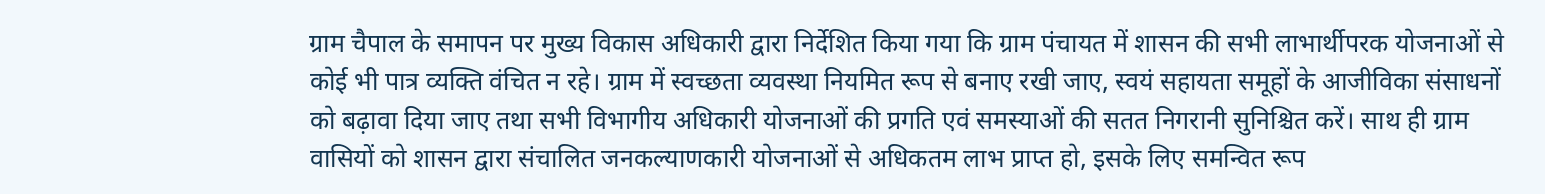ग्राम चैपाल के समापन पर मुख्य विकास अधिकारी द्वारा निर्देशित किया गया कि ग्राम पंचायत में शासन की सभी लाभार्थीपरक योजनाओं से कोई भी पात्र व्यक्ति वंचित न रहे। ग्राम में स्वच्छता व्यवस्था नियमित रूप से बनाए रखी जाए, स्वयं सहायता समूहों के आजीविका संसाधनों को बढ़ावा दिया जाए तथा सभी विभागीय अधिकारी योजनाओं की प्रगति एवं समस्याओं की सतत निगरानी सुनिश्चित करें। साथ ही ग्राम वासियों को शासन द्वारा संचालित जनकल्याणकारी योजनाओं से अधिकतम लाभ प्राप्त हो, इसके लिए समन्वित रूप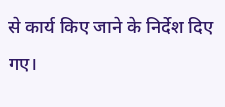से कार्य किए जाने के निर्देश दिए गए।